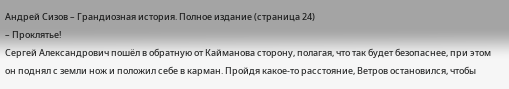Андрей Сизов – Грандиозная история. Полное издание (страница 24)
– Проклятье!
Сергей Александрович пошёл в обратную от Кайманова сторону, полагая, что так будет безопаснее, при этом он поднял с земли нож и положил себе в карман. Пройдя какое-то расстояние, Ветров остановился, чтобы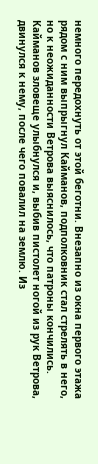немного передохнуть от этой беготни. Внезапно из окна первого этажа рядом с ним выпрыгнул Кайманов, подполковник стал стрелять в него, но к неожиданности Ветрова выяснилось, что патроны кончились. Кайманов зловеще улыбнулся и, выбив пистолет ногой из рук Ветрова, двинулся к нему, после чего повалил на землю. Из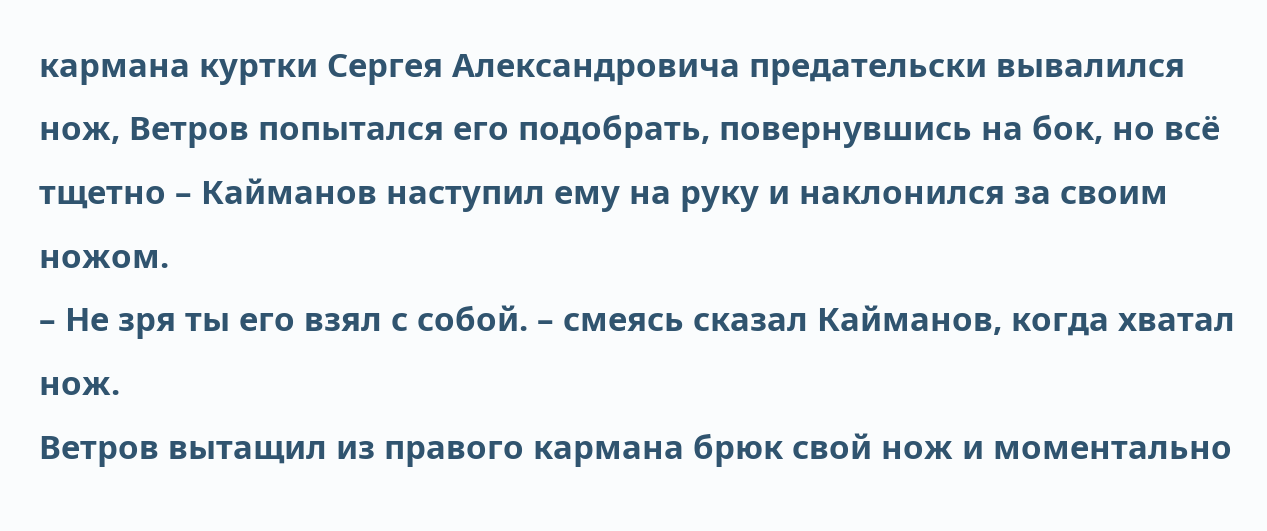кармана куртки Сергея Александровича предательски вывалился нож, Ветров попытался его подобрать, повернувшись на бок, но всё тщетно – Кайманов наступил ему на руку и наклонился за своим ножом.
– Не зря ты его взял с собой. – смеясь сказал Кайманов, когда хватал нож.
Ветров вытащил из правого кармана брюк свой нож и моментально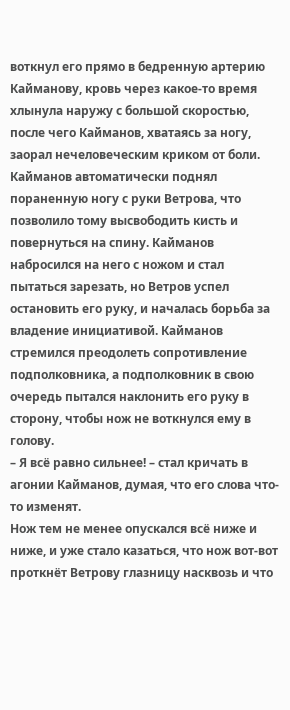воткнул его прямо в бедренную артерию Кайманову, кровь через какое-то время хлынула наружу с большой скоростью, после чего Кайманов, хватаясь за ногу, заорал нечеловеческим криком от боли. Кайманов автоматически поднял пораненную ногу с руки Ветрова, что позволило тому высвободить кисть и повернуться на спину. Кайманов набросился на него с ножом и стал пытаться зарезать, но Ветров успел остановить его руку, и началась борьба за владение инициативой. Кайманов стремился преодолеть сопротивление подполковника, а подполковник в свою очередь пытался наклонить его руку в сторону, чтобы нож не воткнулся ему в голову.
– Я всё равно сильнее! – стал кричать в агонии Кайманов, думая, что его слова что-то изменят.
Нож тем не менее опускался всё ниже и ниже, и уже стало казаться, что нож вот-вот проткнёт Ветрову глазницу насквозь и что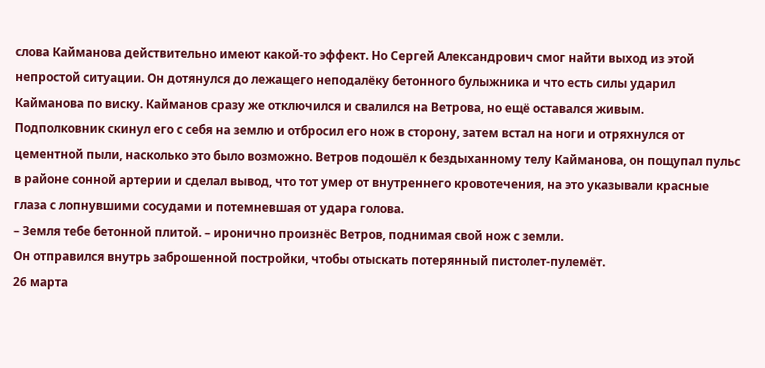слова Кайманова действительно имеют какой-то эффект. Но Сергей Александрович смог найти выход из этой непростой ситуации. Он дотянулся до лежащего неподалёку бетонного булыжника и что есть силы ударил Кайманова по виску. Кайманов сразу же отключился и свалился на Ветрова, но ещё оставался живым.
Подполковник скинул его с себя на землю и отбросил его нож в сторону, затем встал на ноги и отряхнулся от цементной пыли, насколько это было возможно. Ветров подошёл к бездыханному телу Кайманова, он пощупал пульс в районе сонной артерии и сделал вывод, что тот умер от внутреннего кровотечения, на это указывали красные глаза с лопнувшими сосудами и потемневшая от удара голова.
– Земля тебе бетонной плитой. – иронично произнёс Ветров, поднимая свой нож с земли.
Он отправился внутрь заброшенной постройки, чтобы отыскать потерянный пистолет-пулемёт.
26 марта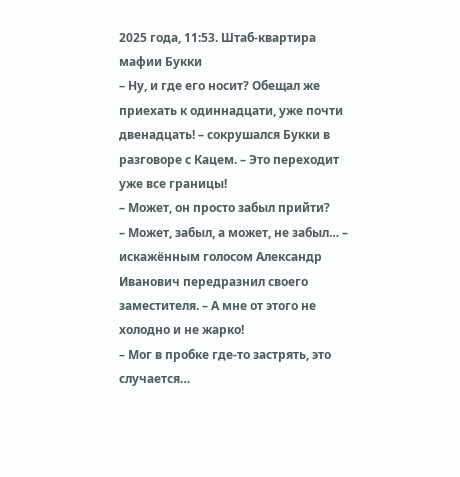2025 года, 11:53. Штаб-квартира мафии Букки
– Ну, и где его носит? Обещал же приехать к одиннадцати, уже почти двенадцать! – сокрушался Букки в разговоре с Кацем. – Это переходит уже все границы!
– Может, он просто забыл прийти?
– Может, забыл, а может, не забыл… – искажённым голосом Александр Иванович передразнил своего заместителя. – А мне от этого не холодно и не жарко!
– Мог в пробке где-то застрять, это случается…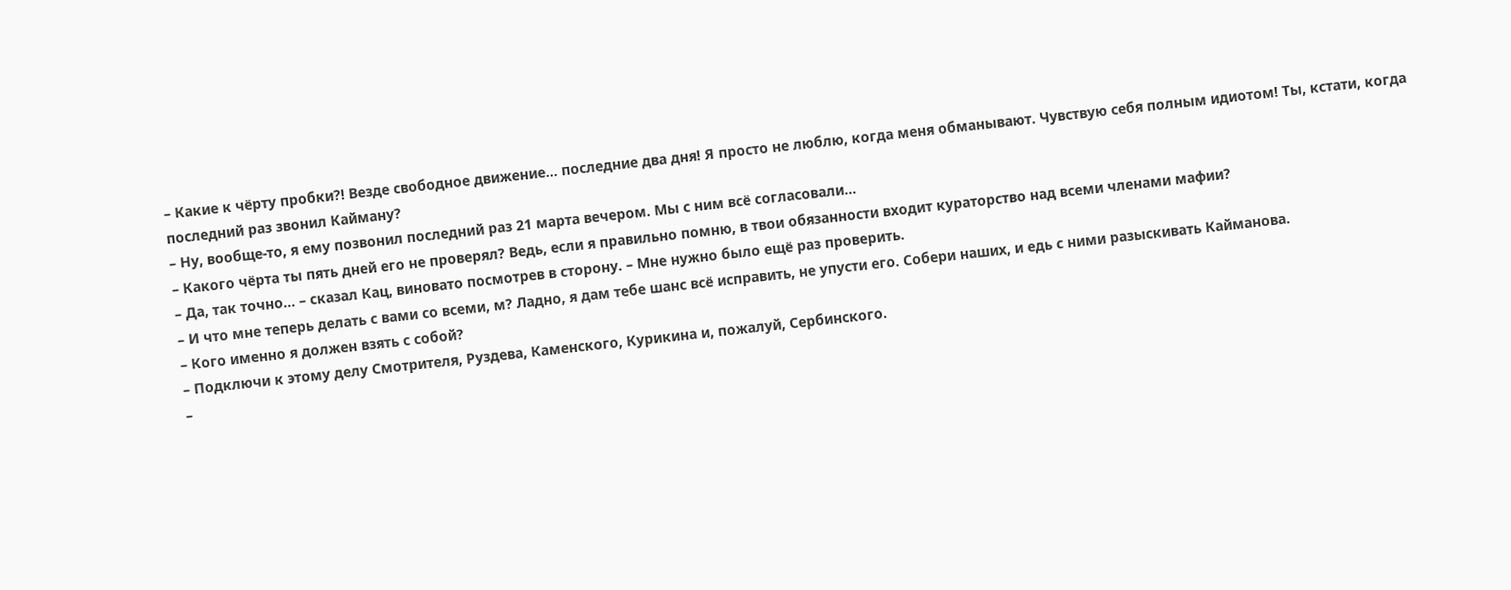– Какие к чёрту пробки?! Везде свободное движение… последние два дня! Я просто не люблю, когда меня обманывают. Чувствую себя полным идиотом! Ты, кстати, когда последний раз звонил Кайману?
– Ну, вообще-то, я ему позвонил последний раз 21 марта вечером. Мы с ним всё согласовали…
– Какого чёрта ты пять дней его не проверял? Ведь, если я правильно помню, в твои обязанности входит кураторство над всеми членами мафии?
– Да, так точно… – сказал Кац, виновато посмотрев в сторону. – Мне нужно было ещё раз проверить.
– И что мне теперь делать с вами со всеми, м? Ладно, я дам тебе шанс всё исправить, не упусти его. Собери наших, и едь с ними разыскивать Кайманова.
– Кого именно я должен взять с собой?
– Подключи к этому делу Смотрителя, Руздева, Каменского, Курикина и, пожалуй, Сербинского.
–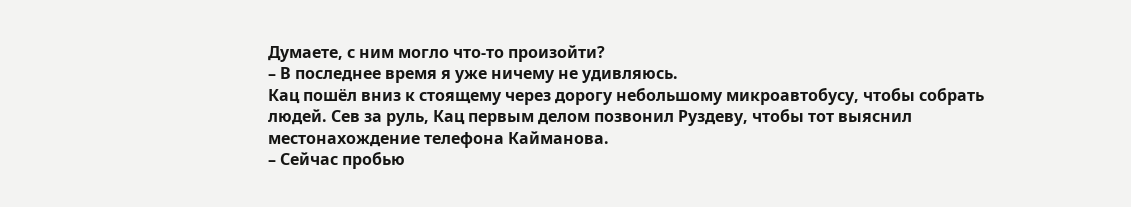Думаете, с ним могло что-то произойти?
– В последнее время я уже ничему не удивляюсь.
Кац пошёл вниз к стоящему через дорогу небольшому микроавтобусу, чтобы собрать людей. Сев за руль, Кац первым делом позвонил Руздеву, чтобы тот выяснил местонахождение телефона Кайманова.
– Сейчас пробью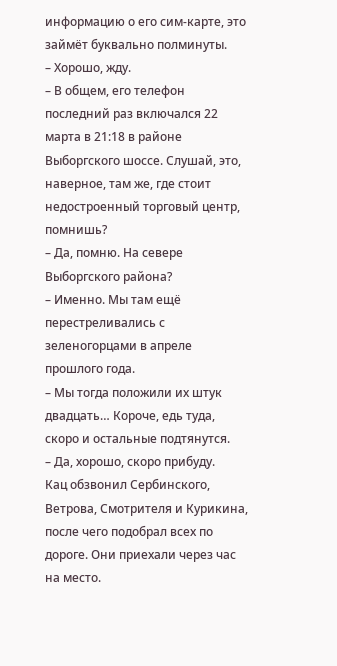информацию о его сим-карте, это займёт буквально полминуты.
– Хорошо, жду.
– В общем, его телефон последний раз включался 22 марта в 21:18 в районе Выборгского шоссе. Слушай, это, наверное, там же, где стоит недостроенный торговый центр, помнишь?
– Да, помню. На севере Выборгского района?
– Именно. Мы там ещё перестреливались с зеленогорцами в апреле прошлого года.
– Мы тогда положили их штук двадцать… Короче, едь туда, скоро и остальные подтянутся.
– Да, хорошо, скоро прибуду.
Кац обзвонил Сербинского, Ветрова, Смотрителя и Курикина, после чего подобрал всех по дороге. Они приехали через час на место.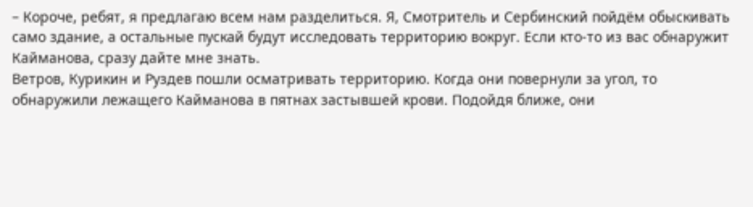– Короче, ребят, я предлагаю всем нам разделиться. Я, Смотритель и Сербинский пойдём обыскивать само здание, а остальные пускай будут исследовать территорию вокруг. Если кто-то из вас обнаружит Кайманова, сразу дайте мне знать.
Ветров, Курикин и Руздев пошли осматривать территорию. Когда они повернули за угол, то обнаружили лежащего Кайманова в пятнах застывшей крови. Подойдя ближе, они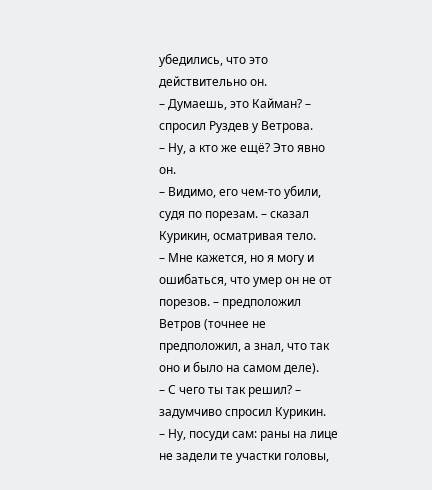убедились, что это действительно он.
– Думаешь, это Кайман? – спросил Руздев у Ветрова.
– Ну, а кто же ещё? Это явно он.
– Видимо, его чем-то убили, судя по порезам. – сказал Курикин, осматривая тело.
– Мне кажется, но я могу и ошибаться, что умер он не от порезов. – предположил Ветров (точнее не предположил, а знал, что так оно и было на самом деле).
– С чего ты так решил? – задумчиво спросил Курикин.
– Ну, посуди сам: раны на лице не задели те участки головы,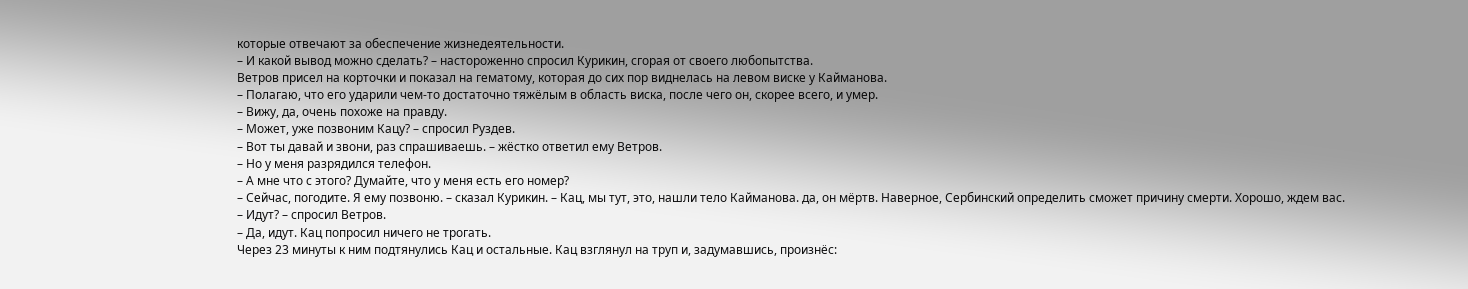которые отвечают за обеспечение жизнедеятельности.
– И какой вывод можно сделать? – настороженно спросил Курикин, сгорая от своего любопытства.
Ветров присел на корточки и показал на гематому, которая до сих пор виднелась на левом виске у Кайманова.
– Полагаю, что его ударили чем-то достаточно тяжёлым в область виска, после чего он, скорее всего, и умер.
– Вижу, да, очень похоже на правду.
– Может, уже позвоним Кацу? – спросил Руздев.
– Вот ты давай и звони, раз спрашиваешь. – жёстко ответил ему Ветров.
– Но у меня разрядился телефон.
– А мне что с этого? Думайте, что у меня есть его номер?
– Сейчас, погодите. Я ему позвоню. – сказал Курикин. – Кац, мы тут, это, нашли тело Кайманова. да, он мёртв. Наверное, Сербинский определить сможет причину смерти. Хорошо, ждем вас.
– Идут? – спросил Ветров.
– Да, идут. Кац попросил ничего не трогать.
Через 23 минуты к ним подтянулись Кац и остальные. Кац взглянул на труп и, задумавшись, произнёс: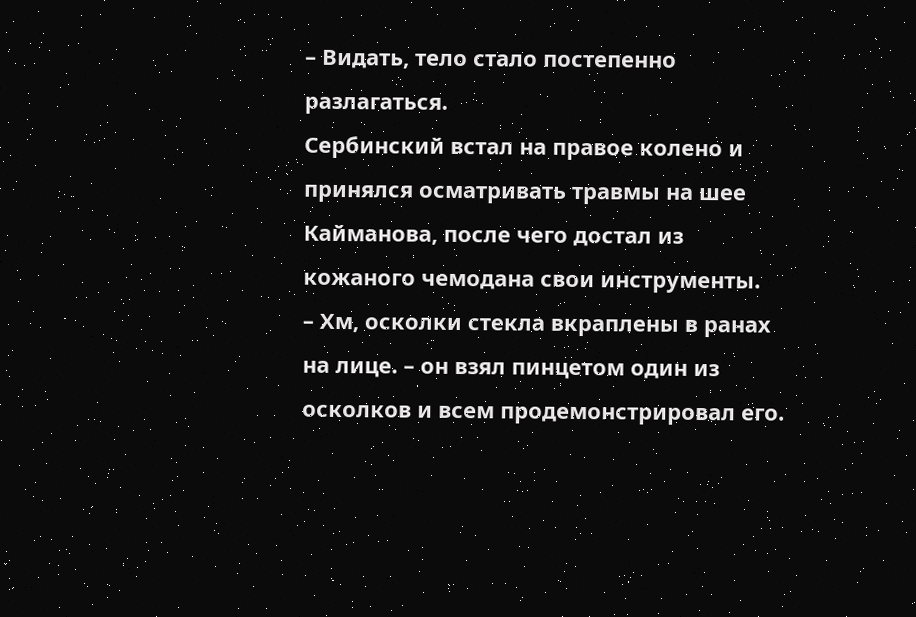– Видать, тело стало постепенно разлагаться.
Сербинский встал на правое колено и принялся осматривать травмы на шее Кайманова, после чего достал из кожаного чемодана свои инструменты.
– Хм, осколки стекла вкраплены в ранах на лице. – он взял пинцетом один из осколков и всем продемонстрировал его.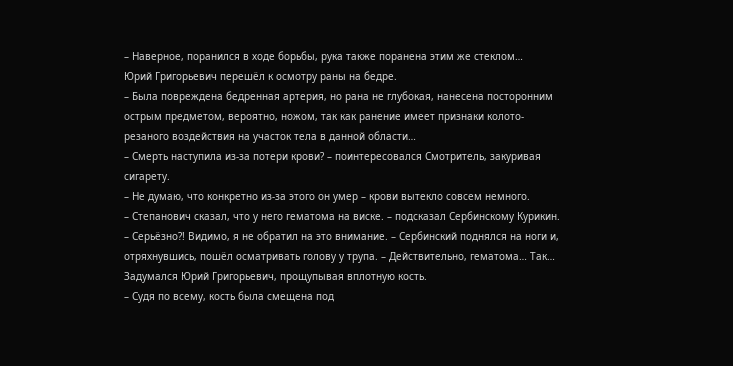– Наверное, поранился в ходе борьбы, рука также поранена этим же стеклом…
Юрий Григорьевич перешёл к осмотру раны на бедре.
– Была повреждена бедренная артерия, но рана не глубокая, нанесена посторонним острым предметом, вероятно, ножом, так как ранение имеет признаки колото-резаного воздействия на участок тела в данной области…
– Смерть наступила из-за потери крови? – поинтересовался Смотритель, закуривая сигарету.
– Не думаю, что конкретно из-за этого он умер – крови вытекло совсем немного.
– Степанович сказал, что у него гематома на виске. – подсказал Сербинскому Курикин.
– Серьёзно?! Видимо, я не обратил на это внимание. – Сербинский поднялся на ноги и, отряхнувшись, пошёл осматривать голову у трупа. – Действительно, гематома… Так…
Задумался Юрий Григорьевич, прощупывая вплотную кость.
– Судя по всему, кость была смещена под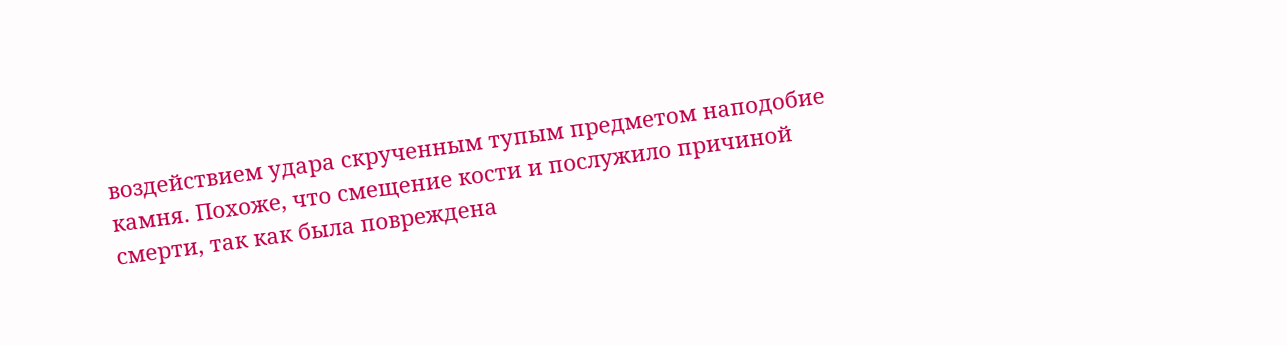воздействием удара скрученным тупым предметом наподобие камня. Похоже, что смещение кости и послужило причиной смерти, так как была повреждена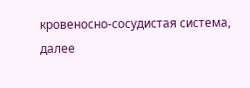кровеносно-сосудистая система, далее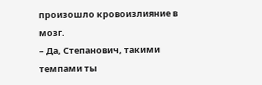произошло кровоизлияние в мозг.
– Да, Степанович, такими темпами ты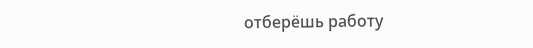отберёшь работу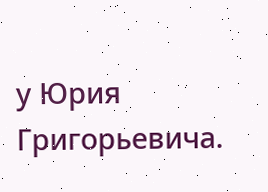у Юрия Григорьевича.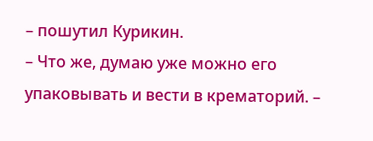– пошутил Курикин.
– Что же, думаю уже можно его упаковывать и вести в крематорий. –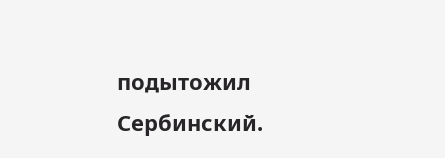подытожил Сербинский.